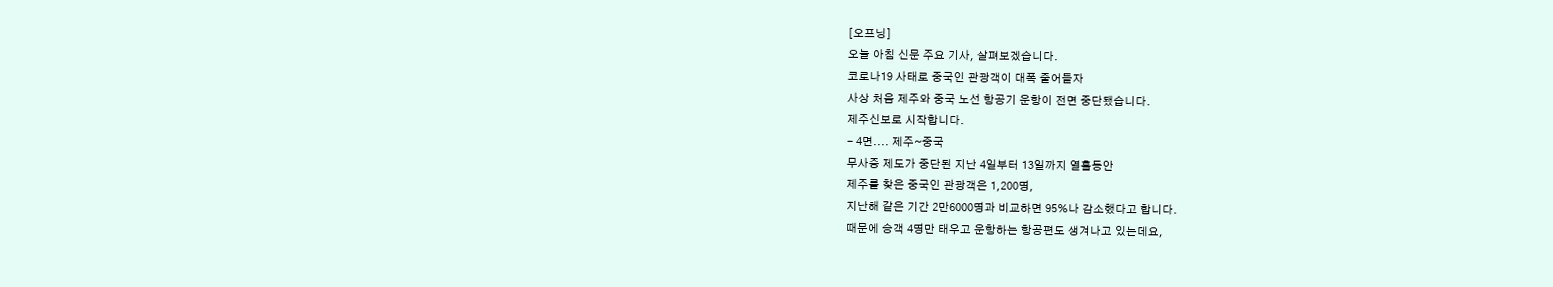[오프닝]
오늘 아침 신문 주요 기사, 살펴보겠습니다.
코로나19 사태로 중국인 관광객이 대폭 줄어들자
사상 처음 제주와 중국 노선 항공기 운항이 전면 중단됐습니다.
제주신보로 시작합니다.
- 4면.... 제주~중국
무사증 제도가 중단된 지난 4일부터 13일까지 열흘동안
제주를 찾은 중국인 관광객은 1,200명,
지난해 같은 기간 2만6000명과 비교하면 95%나 감소했다고 합니다.
때문에 승객 4명만 태우고 운항하는 항공편도 생겨나고 있는데요,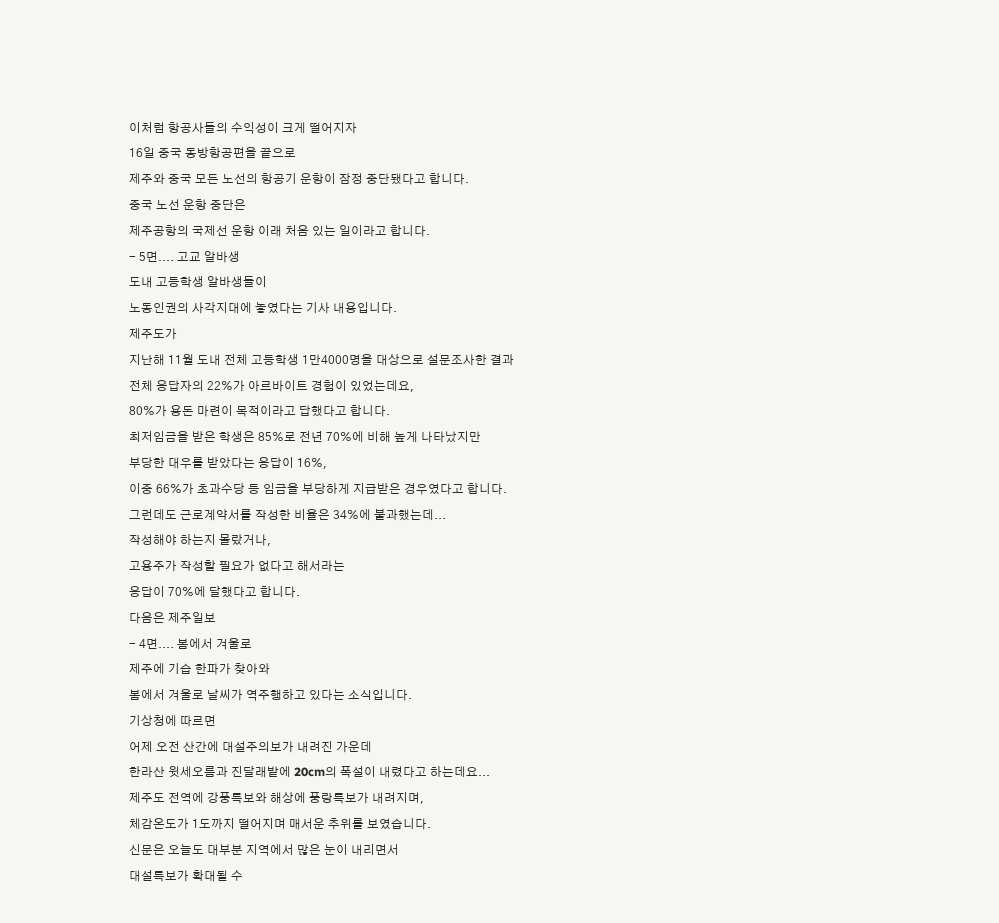이처럼 항공사들의 수익성이 크게 떨어지자
16일 중국 동방항공편을 끝으로
제주와 중국 모든 노선의 항공기 운항이 잠정 중단됐다고 합니다.
중국 노선 운항 중단은
제주공항의 국제선 운항 이래 처음 있는 일이라고 합니다.
- 5면.... 고교 알바생
도내 고등학생 알바생들이
노동인권의 사각지대에 놓였다는 기사 내용입니다.
제주도가
지난해 11월 도내 전체 고등학생 1만4000명을 대상으로 설문조사한 결과
전체 응답자의 22%가 아르바이트 경험이 있었는데요,
80%가 용돈 마련이 목적이라고 답했다고 합니다.
최저임금을 받은 학생은 85%로 전년 70%에 비해 높게 나타났지만
부당한 대우를 받았다는 응답이 16%,
이중 66%가 초과수당 등 임금을 부당하게 지급받은 경우였다고 합니다.
그런데도 근로계약서를 작성한 비율은 34%에 불과했는데...
작성해야 하는지 몰랐거나,
고용주가 작성할 필요가 없다고 해서라는
응답이 70%에 달했다고 합니다.
다음은 제주일보
- 4면.... 봄에서 겨울로
제주에 기습 한파가 찾아와
봄에서 겨울로 날씨가 역주행하고 있다는 소식입니다.
기상청에 따르면
어제 오전 산간에 대설주의보가 내려진 가운데
한라산 윗세오름과 진달래밭에 20cm의 폭설이 내렸다고 하는데요...
제주도 전역에 강풍특보와 해상에 풍랑특보가 내려지며,
체감온도가 1도까지 떨어지며 매서운 추위를 보였습니다.
신문은 오늘도 대부분 지역에서 많은 눈이 내리면서
대설특보가 확대될 수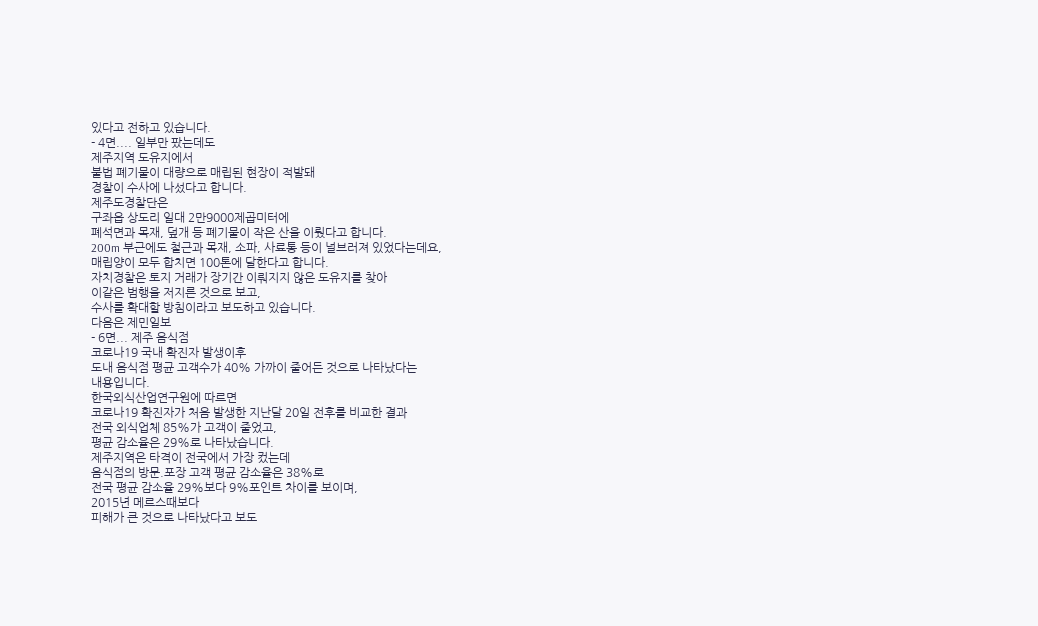있다고 전하고 있습니다.
- 4면.... 일부만 팠는데도
제주지역 도유지에서
불법 폐기물이 대량으로 매립된 현장이 적발돼
경찰이 수사에 나섰다고 합니다.
제주도경찰단은
구좌읍 상도리 일대 2만9000제곱미터에
폐석면과 목재, 덮개 등 폐기물이 작은 산을 이뤘다고 합니다.
200m 부근에도 철근과 목재, 소파, 사료통 등이 널브러져 있었다는데요,
매립양이 모두 합치면 100톤에 달한다고 합니다.
자치경찰은 토지 거래가 장기간 이뤄지지 않은 도유지를 찾아
이같은 범행을 저지른 것으로 보고,
수사를 확대할 방침이라고 보도하고 있습니다.
다음은 제민일보
- 6면... 제주 음식점
코로나19 국내 확진자 발생이후
도내 음식점 평균 고객수가 40% 가까이 줄어든 것으로 나타났다는
내용입니다.
한국외식산업연구원에 따르면
코로나19 확진자가 처음 발생한 지난달 20일 전후를 비교한 결과
전국 외식업체 85%가 고객이 줄었고,
평균 감소율은 29%로 나타났습니다.
제주지역은 타격이 전국에서 가장 컸는데
음식점의 방문.포장 고객 평균 감소율은 38%로
전국 평균 감소율 29%보다 9%포인트 차이를 보이며,
2015년 메르스때보다
피해가 큰 것으로 나타났다고 보도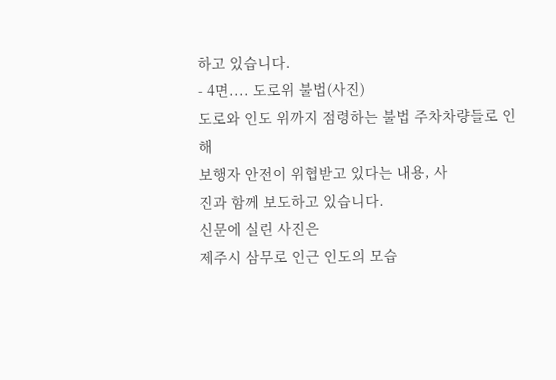하고 있습니다.
- 4면.... 도로위 불법(사진)
도로와 인도 위까지 점령하는 불법 주차차량들로 인해
보행자 안전이 위협받고 있다는 내용, 사
진과 함께 보도하고 있습니다.
신문에 실린 사진은
제주시 삼무로 인근 인도의 모습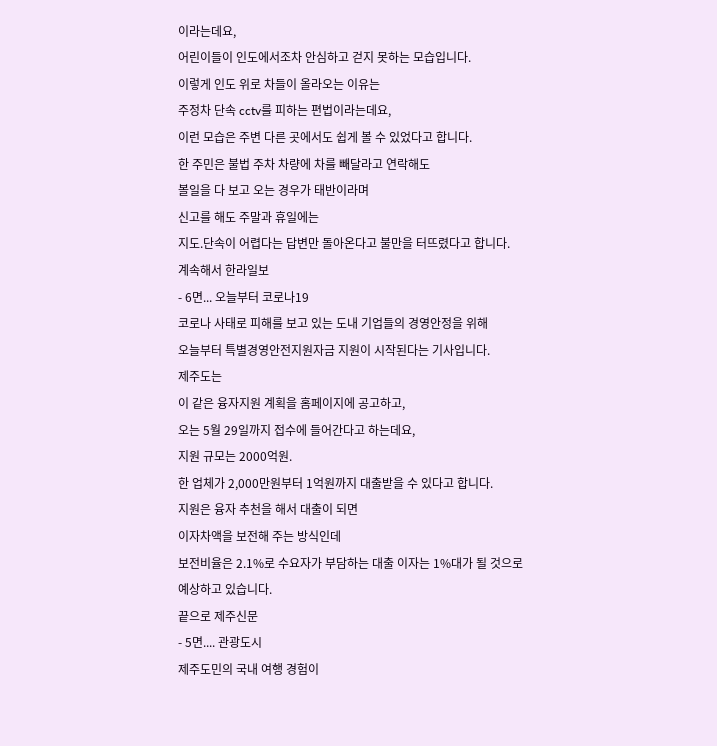이라는데요,
어린이들이 인도에서조차 안심하고 걷지 못하는 모습입니다.
이렇게 인도 위로 차들이 올라오는 이유는
주정차 단속 cctv를 피하는 편법이라는데요,
이런 모습은 주변 다른 곳에서도 쉽게 볼 수 있었다고 합니다.
한 주민은 불법 주차 차량에 차를 빼달라고 연락해도
볼일을 다 보고 오는 경우가 태반이라며
신고를 해도 주말과 휴일에는
지도.단속이 어렵다는 답변만 돌아온다고 불만을 터뜨렸다고 합니다.
계속해서 한라일보
- 6면... 오늘부터 코로나19
코로나 사태로 피해를 보고 있는 도내 기업들의 경영안정을 위해
오늘부터 특별경영안전지원자금 지원이 시작된다는 기사입니다.
제주도는
이 같은 융자지원 계획을 홈페이지에 공고하고,
오는 5월 29일까지 접수에 들어간다고 하는데요,
지원 규모는 2000억원.
한 업체가 2,000만원부터 1억원까지 대출받을 수 있다고 합니다.
지원은 융자 추천을 해서 대출이 되면
이자차액을 보전해 주는 방식인데
보전비율은 2.1%로 수요자가 부담하는 대출 이자는 1%대가 될 것으로
예상하고 있습니다.
끝으로 제주신문
- 5면.... 관광도시
제주도민의 국내 여행 경험이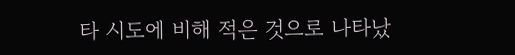타 시도에 비해 적은 것으로 나타났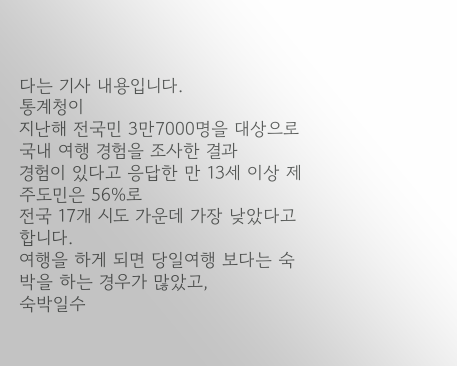다는 기사 내용입니다.
통계청이
지난해 전국민 3만7000명을 대상으로
국내 여행 경험을 조사한 결과
경험이 있다고 응답한 만 13세 이상 제주도민은 56%로
전국 17개 시도 가운데 가장 낮았다고 합니다.
여행을 하게 되면 당일여행 보다는 숙박을 하는 경우가 많았고,
숙박일수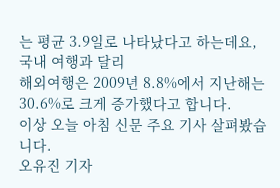는 평균 3.9일로 나타났다고 하는데요,
국내 여행과 달리
해외여행은 2009년 8.8%에서 지난해는 30.6%로 크게 증가했다고 합니다.
이상 오늘 아침 신문 주요 기사 살펴봤습니다.
오유진 기자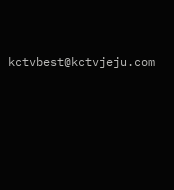kctvbest@kctvjeju.com